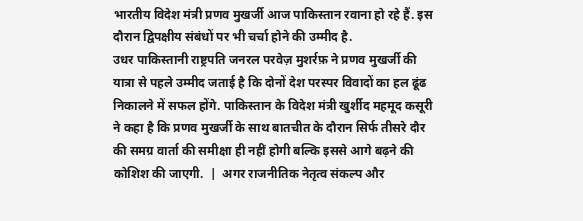भारतीय विदेश मंत्री प्रणव मुखर्जी आज पाकिस्तान रवाना हो रहे हैं. इस दौरान द्विपक्षीय संबंधों पर भी चर्चा होने की उम्मीद है.
उधर पाकिस्तानी राष्ट्रपति जनरल परवेज़ मुशर्रफ़ ने प्रणव मुखर्जी की यात्रा से पहले उम्मीद जताई है कि दोनों देश परस्पर विवादों का हल ढूंढ निकालने में सफल होंगे. पाकिस्तान के विदेश मंत्री खुर्शीद महमूद कसूरी ने कहा है कि प्रणव मुखर्जी के साथ बातचीत के दौरान सिर्फ तीसरे दौर की समग्र वार्ता की समीक्षा ही नहीं होगी बल्कि इससे आगे बढ़ने की कोशिश की जाएगी.  |  अगर राजनीतिक नेतृत्व संकल्प और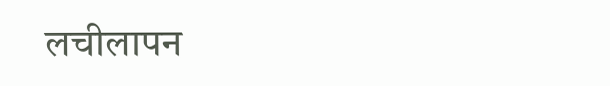लचीलापन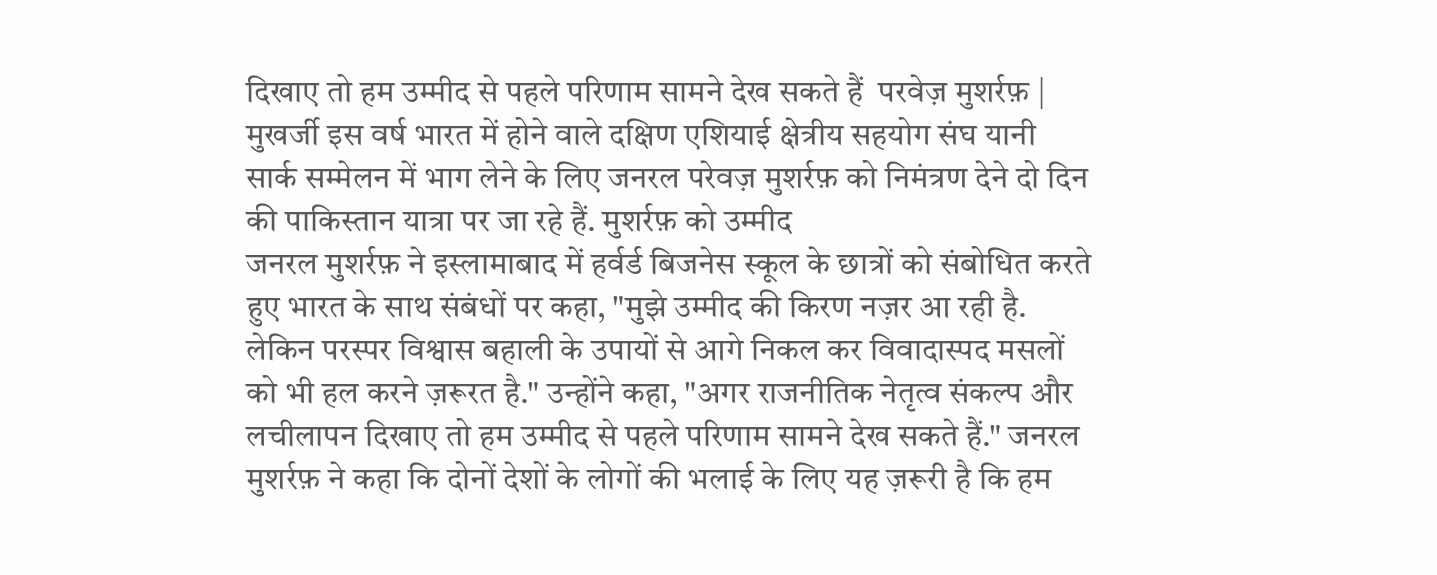दिखाए तो हम उम्मीद से पहले परिणाम सामने देख सकते हैं  परवेज़ मुशर्रफ़ |
मुखर्जी इस वर्ष भारत में होने वाले दक्षिण एशियाई क्षेत्रीय सहयोग संघ यानी सार्क सम्मेलन में भाग लेने के लिए जनरल परेवज़ मुशर्रफ़ को निमंत्रण देने दो दिन की पाकिस्तान यात्रा पर जा रहे हैं. मुशर्रफ़ को उम्मीद
जनरल मुशर्रफ़ ने इस्लामाबाद में हर्वर्ड बिजनेस स्कूल के छात्रों को संबोधित करते हुए भारत के साथ संबंधों पर कहा, "मुझे उम्मीद की किरण नज़र आ रही है. लेकिन परस्पर विश्वास बहाली के उपायों से आगे निकल कर विवादास्पद मसलों को भी हल करने ज़रूरत है." उन्होंने कहा, "अगर राजनीतिक नेतृत्व संकल्प और लचीलापन दिखाए तो हम उम्मीद से पहले परिणाम सामने देख सकते हैं." जनरल मुशर्रफ़ ने कहा कि दोनों देशों के लोगों की भलाई के लिए यह ज़रूरी है कि हम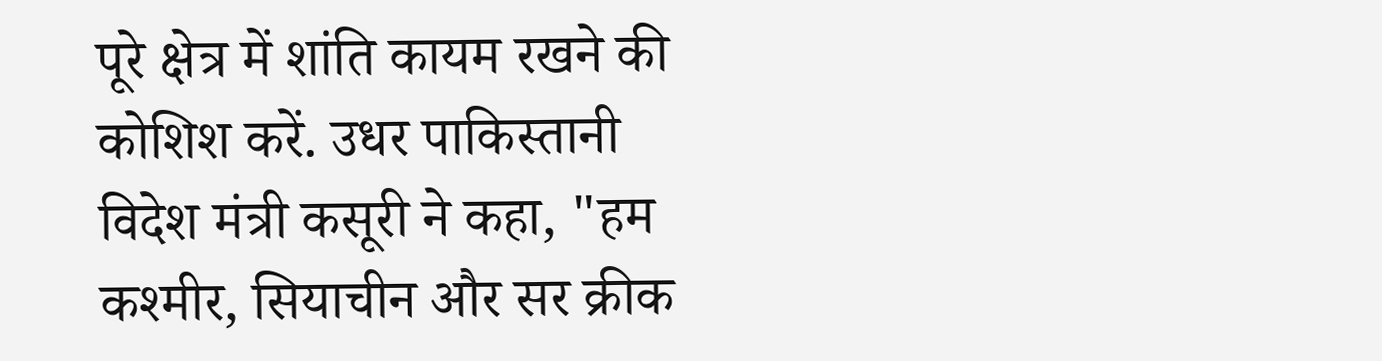पूरे क्षेत्र में शांति कायम रखने की कोशिश करें. उधर पाकिस्तानी विदेश मंत्री कसूरी ने कहा, "हम कश्मीर, सियाचीन और सर क्रीक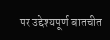पर उद्देश्यपूर्ण बातचीत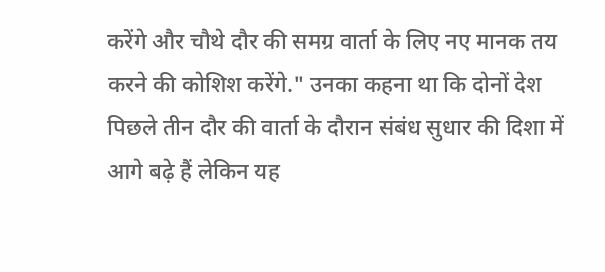करेंगे और चौथे दौर की समग्र वार्ता के लिए नए मानक तय करने की कोशिश करेंगे." उनका कहना था कि दोनों देश पिछले तीन दौर की वार्ता के दौरान संबंध सुधार की दिशा में आगे बढ़े हैं लेकिन यह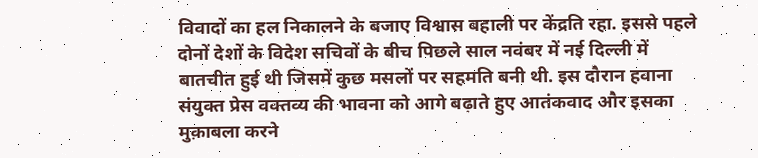विवादों का हल निकालने के बजाए विश्वास बहाली पर केंद्रति रहा. इससे पहले दोनों देशों के विदेश सचिवों के बीच पिछले साल नवंबर में नई दिल्ली में बातचीत हुई थी जिसमें कुछ मसलों पर सहमति बनी थी. इस दौरान हवाना संयुक्त प्रेस वक्तव्य की भावना को आगे बढ़ाते हुए आतंकवाद और इसका मुक़ाबला करने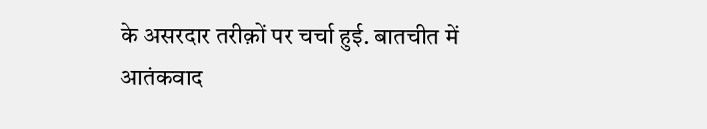के असरदार तरीक़ों पर चर्चा हुई. बातचीत में आतंकवाद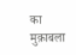का मुक़ाबला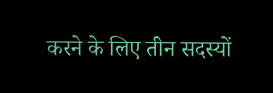करने के लिए तीन सदस्यों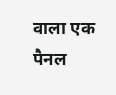वाला एक पैनल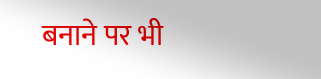बनाने पर भी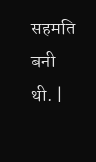सहमति बनी थी. |